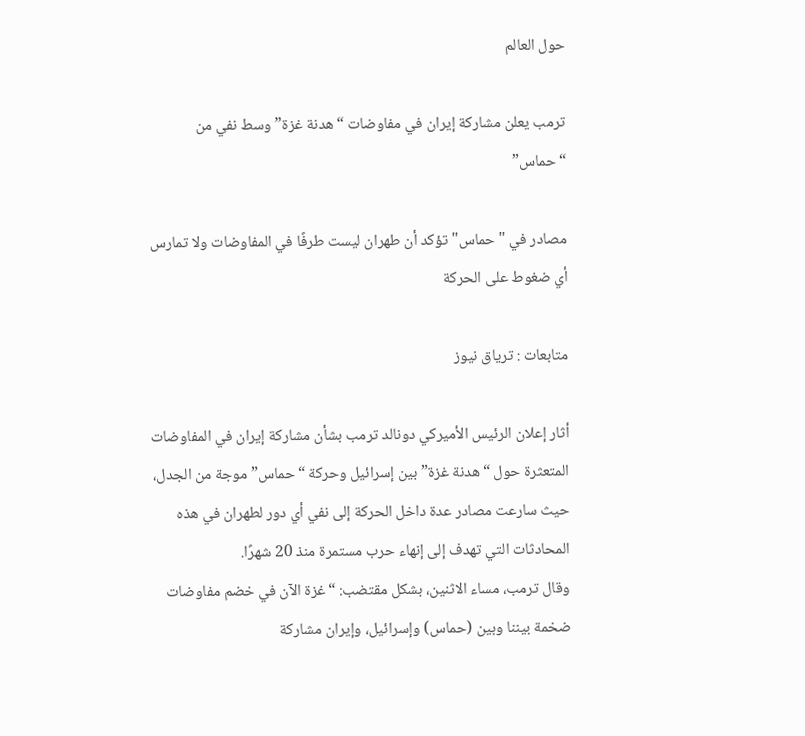حول العالم

ترمب يعلن مشاركة إيران في مفاوضات “هدنة غزة” وسط نفي من “حماس”

مصادر في "حماس" تؤكد أن طهران ليست طرفًا في المفاوضات ولا تمارس أي ضغوط على الحركة

متابعات : ترياق نيوز

أثار إعلان الرئيس الأميركي دونالد ترمب بشأن مشاركة إيران في المفاوضات المتعثرة حول “هدنة غزة” بين إسرائيل وحركة “حماس” موجة من الجدل، حيث سارعت مصادر عدة داخل الحركة إلى نفي أي دور لطهران في هذه المحادثات التي تهدف إلى إنهاء حرب مستمرة منذ 20 شهرًا.
وقال ترمب، مساء الاثنين، بشكل مقتضب: “غزة الآن في خضم مفاوضات ضخمة بيننا وبين (حماس) وإسرائيل، وإيران مشاركة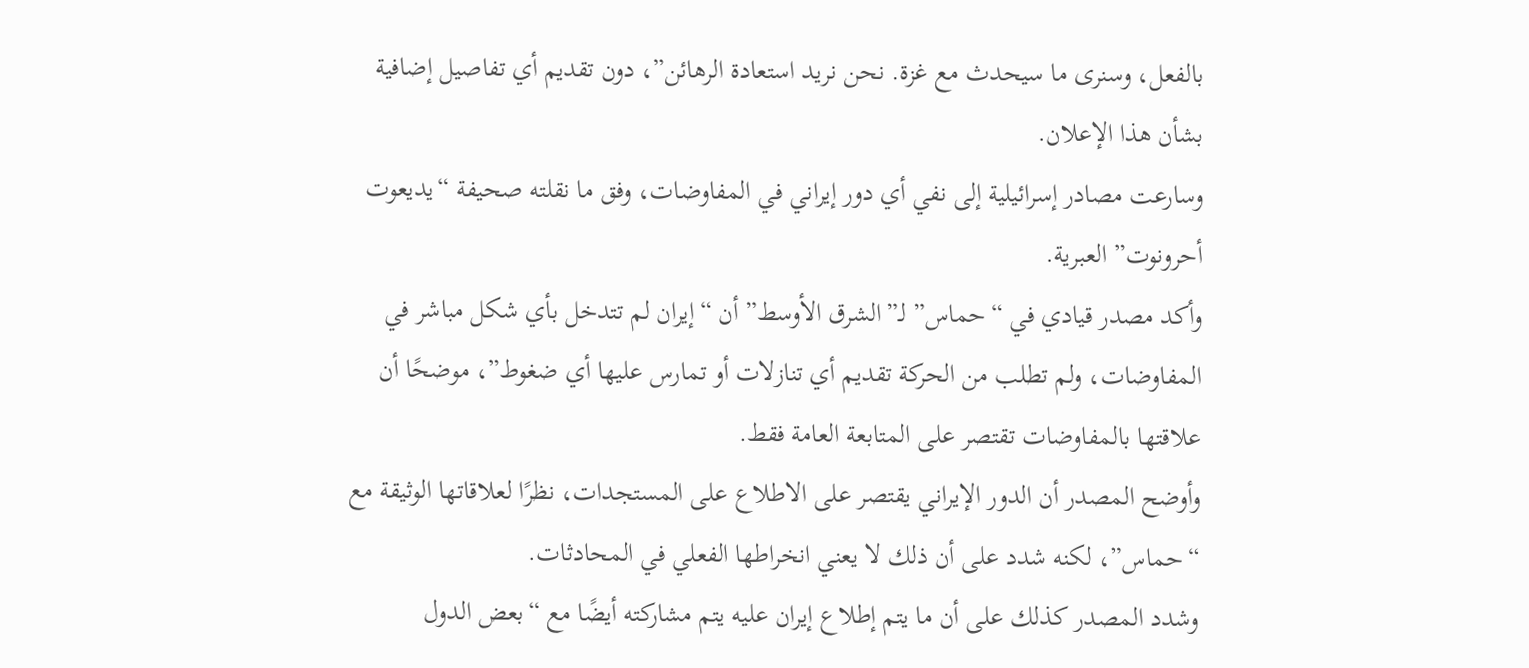بالفعل، وسنرى ما سيحدث مع غزة. نحن نريد استعادة الرهائن”، دون تقديم أي تفاصيل إضافية بشأن هذا الإعلان.
وسارعت مصادر إسرائيلية إلى نفي أي دور إيراني في المفاوضات، وفق ما نقلته صحيفة “يديعوت أحرونوت” العبرية.
وأكد مصدر قيادي في “حماس” لـ”الشرق الأوسط” أن “إيران لم تتدخل بأي شكل مباشر في المفاوضات، ولم تطلب من الحركة تقديم أي تنازلات أو تمارس عليها أي ضغوط”، موضحًا أن علاقتها بالمفاوضات تقتصر على المتابعة العامة فقط.
وأوضح المصدر أن الدور الإيراني يقتصر على الاطلاع على المستجدات، نظرًا لعلاقاتها الوثيقة مع “حماس”، لكنه شدد على أن ذلك لا يعني انخراطها الفعلي في المحادثات.
وشدد المصدر كذلك على أن ما يتم إطلاع إيران عليه يتم مشاركته أيضًا مع “بعض الدول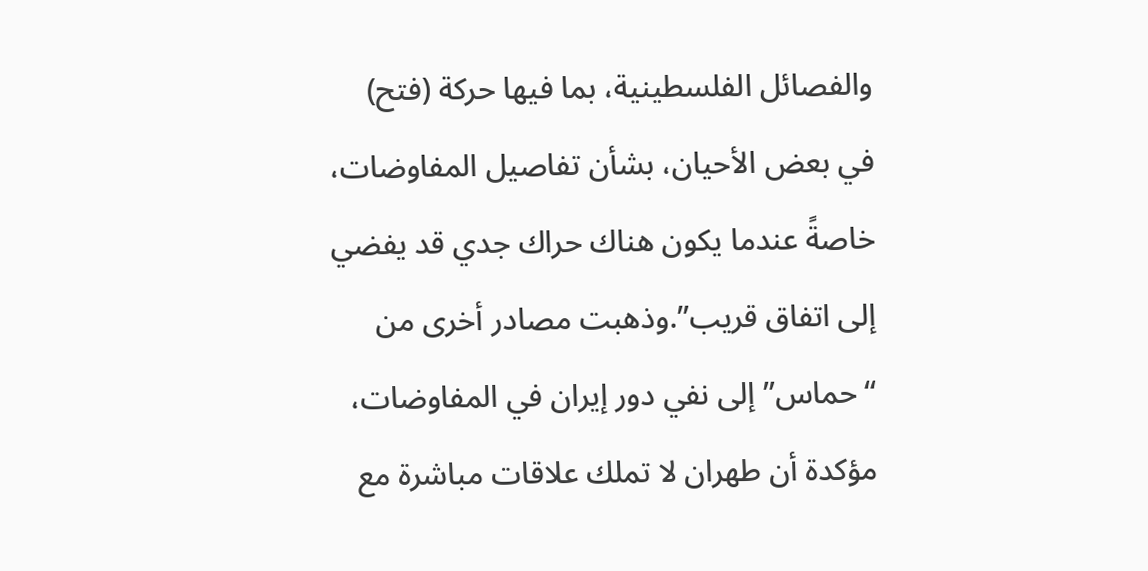والفصائل الفلسطينية، بما فيها حركة (فتح) في بعض الأحيان، بشأن تفاصيل المفاوضات، خاصةً عندما يكون هناك حراك جدي قد يفضي إلى اتفاق قريب”.وذهبت مصادر أخرى من “حماس” إلى نفي دور إيران في المفاوضات، مؤكدة أن طهران لا تملك علاقات مباشرة مع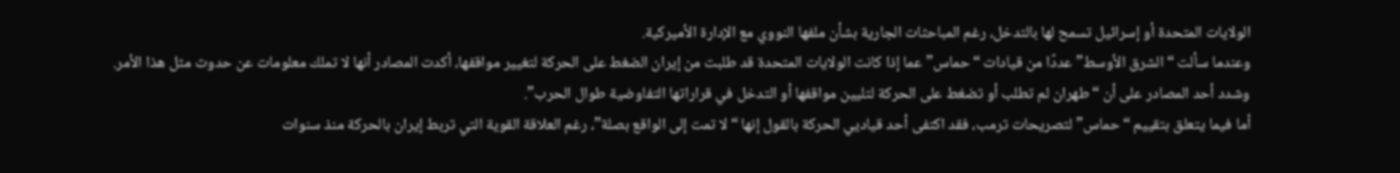الولايات المتحدة أو إسرائيل تسمح لها بالتدخل، رغم المباحثات الجارية بشأن ملفها النووي مع الإدارة الأميركية.
وعندما سألت “الشرق الأوسط” عددًا من قيادات “حماس” عما إذا كانت الولايات المتحدة قد طلبت من إيران الضغط على الحركة لتغيير مواقفها، أكدت المصادر أنها لا تملك معلومات عن حدوث مثل هذا الأمر.
وشدد أحد المصادر على أن “طهران لم تطلب أو تضغط على الحركة لتليين مواقفها أو التدخل في قراراتها التفاوضية طوال الحرب”.
أما فيما يتعلق بتقييم “حماس” لتصريحات ترمب، فقد اكتفى أحد قياديي الحركة بالقول إنها “لا تمت إلى الواقع بصلة”، رغم العلاقة القوية التي تربط إيران بالحركة منذ سنوات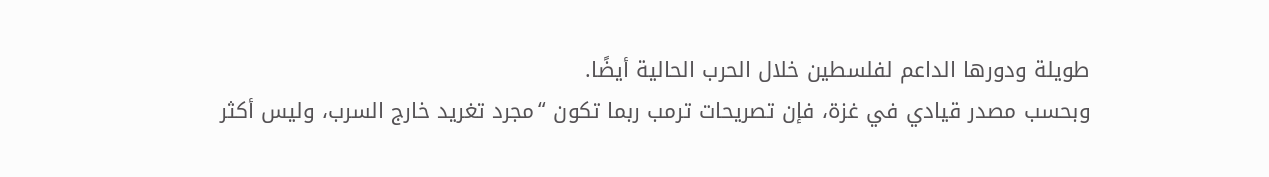طويلة ودورها الداعم لفلسطين خلال الحرب الحالية أيضًا.
وبحسب مصدر قيادي في غزة، فإن تصريحات ترمب ربما تكون “مجرد تغريد خارج السرب، وليس أكثر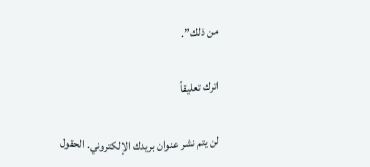من ذلك”.

اترك تعليقاً

لن يتم نشر عنوان بريدك الإلكتروني. الحقول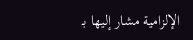الإلزامية مشار إليها بـ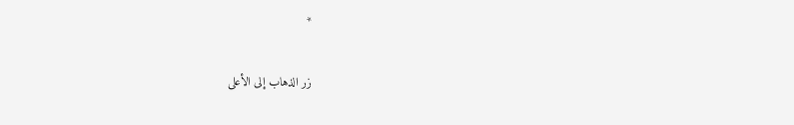*

زر الذهاب إلى الأعلى